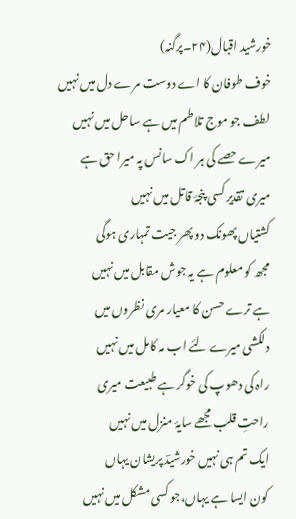خورشید اقبال(۲۴۔پرگنہ)
خوف طوفان کا اے دوست مرے دل میں نہیں
لطف جو موج تلاطم میں ہے ساحل میں نہیں
میرے حصے کی ہر اک سانس پہ میرا حق ہے
میری تقدیر کسی پنجۂ قاتل میں نہیں
کشتیاں پھونک دو پھر جیت تمہاری ہوگی
مجھ کو معلوم ہے یہ جوش مقابل میں نہیں
ہے ترے حسن کا معیار مری نظروں میں
دلکشی میرے لئے اب مہ کامل میں نہیں
راہ کی دھوپ کی خوگر ہے طبیعت میری
راحتِ قلب مجھے سایۂ منزل میں نہیں
ایک تم ہی نہیں خورشیدؔ پریشان یہاں
کون ایسا ہے یہاں،جو کسی مشکل میں نہیں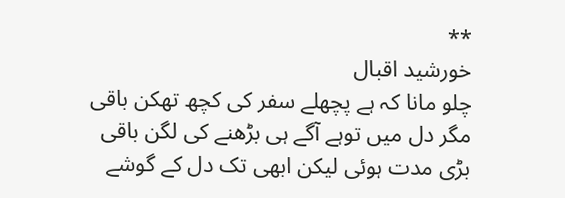**
خورشید اقبال
چلو مانا کہ ہے پچھلے سفر کی کچھ تھکن باقی
مگر دل میں توہے آگے ہی بڑھنے کی لگن باقی
بڑی مدت ہوئی لیکن ابھی تک دل کے گوشے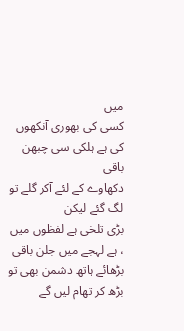میں
کسی کی بھوری آنکھوں کی ہے ہلکی سی چبھن باقی
دکھاوے کے لئے آکر گلے تو لگ گئے لیکن
بڑی تلخی ہے لفظوں میں ، ہے لہجے میں جلن باقی
بڑھائے ہاتھ دشمن بھی تو بڑھ کر تھام لیں گے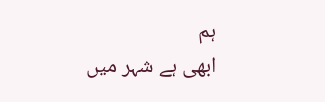ہم
ابھی ہے شہر میں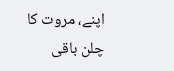اپنے، مروت کا چلن باقی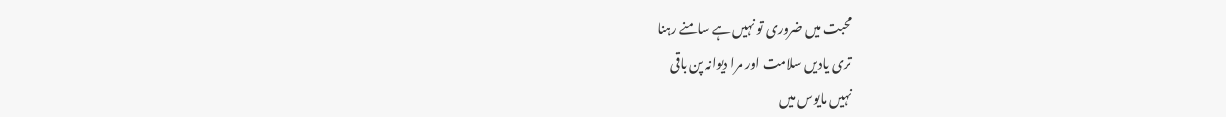محبت میں ضروری تو نہیں ہے سامنے رہنا
تری یادیں سلامت اور مرا دیوانہ پن باقی
نہیں مایوس میں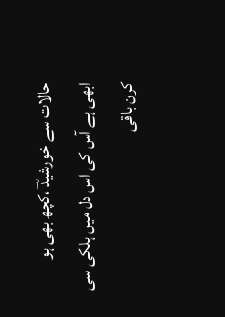حالات سے خورشیدؔ ،کچھ بھی ہو
ابھی ہے آس کی اس دل میں ہلکی سی کرن باقی